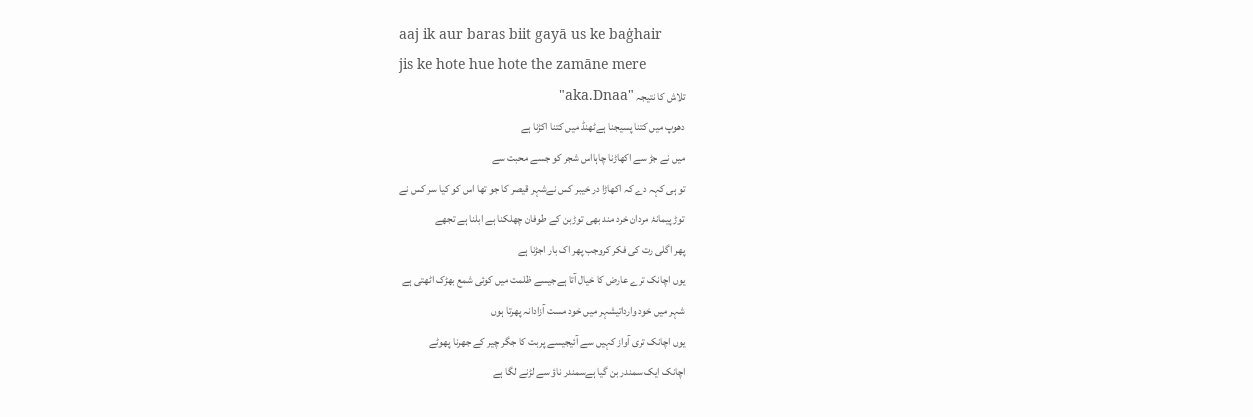aaj ik aur baras biit gayā us ke baġhair
jis ke hote hue hote the zamāne mere
تلاش کا نتیجہ "aka.Dnaa"
دھوپ میں کتنا پسیجنا ہےٹھنڈ میں کتنا اکڑنا ہے
میں نے جڑ سے اکھاڑنا چاہااس شجر کو جسے محبت سے
تو ہی کہہ دے کہ اکھاڑا در خیبر کس نےشہر قیصر کا جو تھا اس کو کیا سر کس نے
توڑ پیمانۂ مردان خرد مند بھی توڑبن کے طوفان چھلکنا ہے ابلنا ہے تجھے
پھر اگلی رت کی فکر کروجب پھر اک بار اجڑنا ہے
یوں اچانک ترے عارض کا خیال آتا ہےجیسے ظلمت میں کوئی شمع بھڑک اٹھتی ہے
شہر میں خود وارداتیشہر میں خود مست آزادانہ پھرتا ہوں
یوں اچانک تری آواز کہیں سے آئیجیسے پربت کا جگر چیر کے جھرنا پھوٹے
اچانک ایک سمندر بن گیا ہےسمندر ناؤ سے لڑنے لگا ہے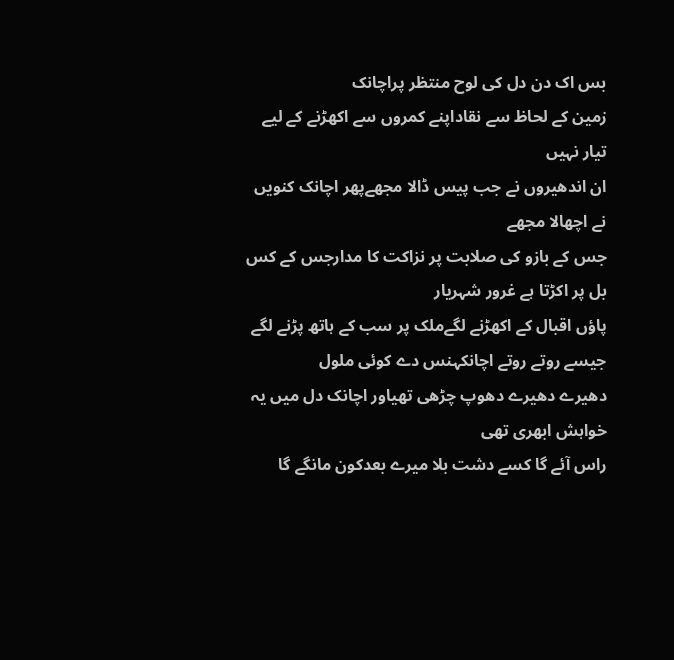بس اک دن دل کی لوح منتظر پراچانک
زمین کے لحاظ سے نقاداپنے کمروں سے اکھڑنے کے لیے تیار نہیں
ان اندھیروں نے جب پیس ڈالا مجھےپھر اچانک کنویں نے اچھالا مجھے
جس کے بازو کی صلابت پر نزاکت کا مدارجس کے کس بل پر اکڑتا ہے غرور شہریار
پاؤں اقبال کے اکھڑنے لگےملک پر سب کے ہاتھ پڑنے لگے
جیسے روتے روتے اچانکہنس دے کوئی ملول
دھیرے دھیرے دھوپ چڑھی تھیاور اچانک دل میں یہ خواہش ابھری تھی
راس آئے گا کسے دشت بلا میرے بعدکون مانگے گا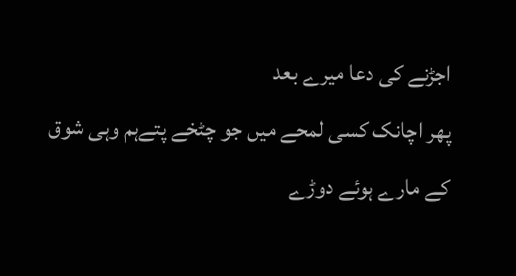اجڑنے کی دعا میرے بعد
پھر اچانک کسی لمحے میں جو چٹخے پتےہم وہی شوق کے مارے ہوئے دوڑے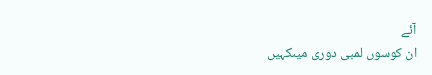آئے
ان کوسوں لمبی دوری میںکہیں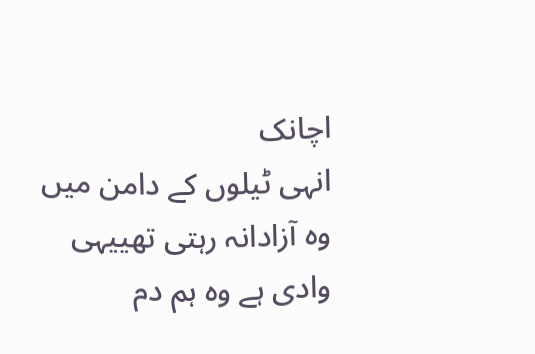اچانک
انہی ٹیلوں کے دامن میں وہ آزادانہ رہتی تھییہی وادی ہے وہ ہم دم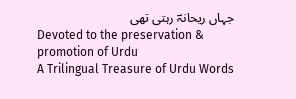جہاں ریحانہؔ رہتی تھی
Devoted to the preservation & promotion of Urdu
A Trilingual Treasure of Urdu Words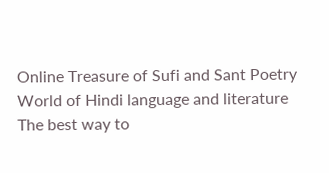Online Treasure of Sufi and Sant Poetry
World of Hindi language and literature
The best way to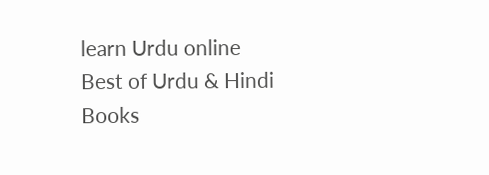learn Urdu online
Best of Urdu & Hindi Books